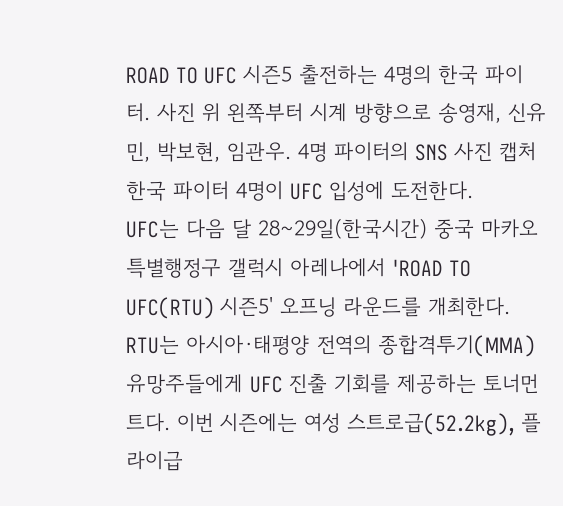ROAD TO UFC 시즌5 출전하는 4명의 한국 파이터. 사진 위 왼쪽부터 시계 방향으로 송영재, 신유민, 박보현, 임관우. 4명 파이터의 SNS 사진 캡처한국 파이터 4명이 UFC 입성에 도전한다.
UFC는 다음 달 28~29일(한국시간) 중국 마카오 특별행정구 갤럭시 아레나에서 'ROAD TO UFC(RTU) 시즌5' 오프닝 라운드를 개최한다.
RTU는 아시아·태평양 전역의 종합격투기(MMA) 유망주들에게 UFC 진출 기회를 제공하는 토너먼트다. 이번 시즌에는 여성 스트로급(52.2kg), 플라이급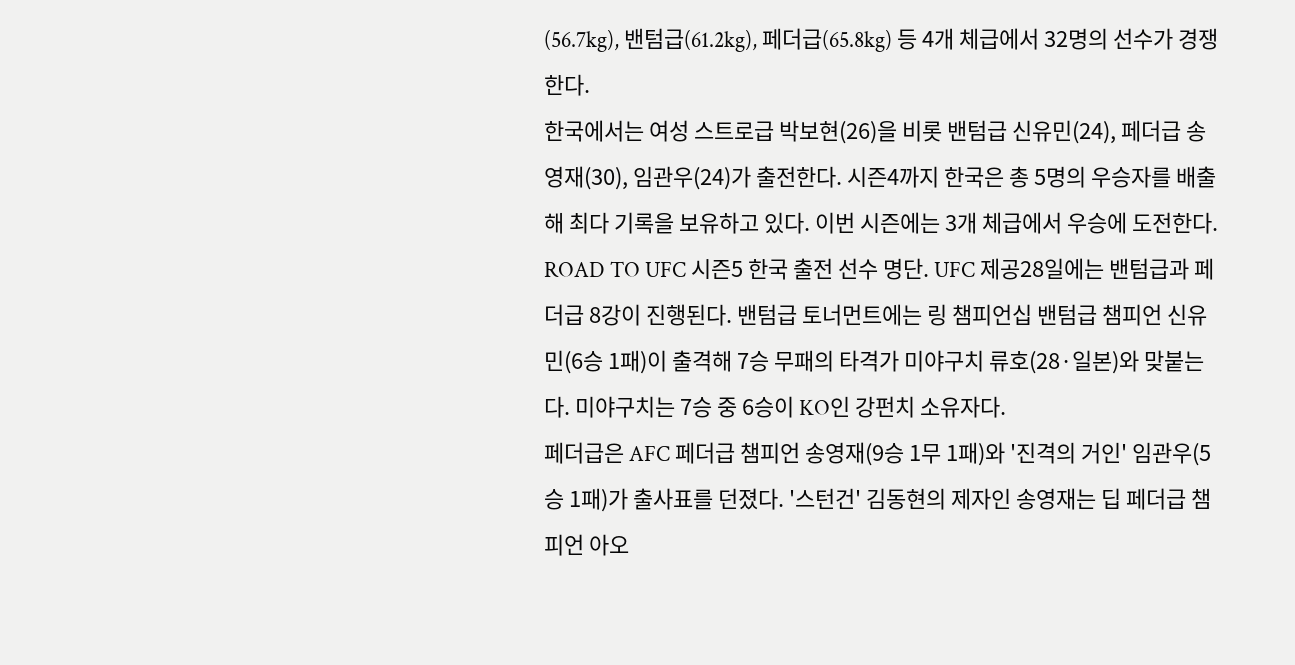(56.7kg), 밴텀급(61.2kg), 페더급(65.8kg) 등 4개 체급에서 32명의 선수가 경쟁한다.
한국에서는 여성 스트로급 박보현(26)을 비롯 밴텀급 신유민(24), 페더급 송영재(30), 임관우(24)가 출전한다. 시즌4까지 한국은 총 5명의 우승자를 배출해 최다 기록을 보유하고 있다. 이번 시즌에는 3개 체급에서 우승에 도전한다.
ROAD TO UFC 시즌5 한국 출전 선수 명단. UFC 제공28일에는 밴텀급과 페더급 8강이 진행된다. 밴텀급 토너먼트에는 링 챔피언십 밴텀급 챔피언 신유민(6승 1패)이 출격해 7승 무패의 타격가 미야구치 류호(28·일본)와 맞붙는다. 미야구치는 7승 중 6승이 KO인 강펀치 소유자다.
페더급은 AFC 페더급 챔피언 송영재(9승 1무 1패)와 '진격의 거인' 임관우(5승 1패)가 출사표를 던졌다. '스턴건' 김동현의 제자인 송영재는 딥 페더급 챔피언 아오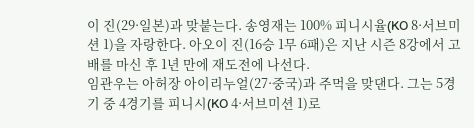이 진(29·일본)과 맞붙는다. 송영재는 100% 피니시율(KO 8·서브미션 1)을 자랑한다. 아오이 진(16승 1무 6패)은 지난 시즌 8강에서 고배를 마신 후 1년 만에 재도전에 나선다.
임관우는 아허장 아이리누얼(27·중국)과 주먹을 맞댄다. 그는 5경기 중 4경기를 피니시(KO 4·서브미션 1)로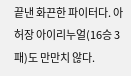끝낸 화끈한 파이터다. 아허장 아이리누얼(16승 3패)도 만만치 않다.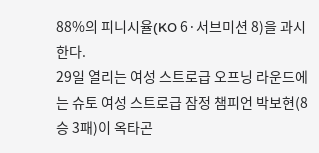88%의 피니시율(KO 6·서브미션 8)을 과시한다.
29일 열리는 여성 스트로급 오프닝 라운드에는 슈토 여성 스트로급 잠정 챔피언 박보현(8승 3패)이 옥타곤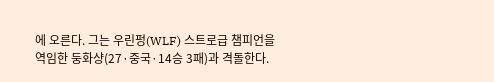에 오른다. 그는 우린펑(WLF) 스트로급 챔피언을 역임한 둥화샹(27·중국·14승 3패)과 격돌한다.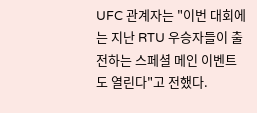UFC 관계자는 "이번 대회에는 지난 RTU 우승자들이 출전하는 스페셜 메인 이벤트도 열린다"고 전했다.